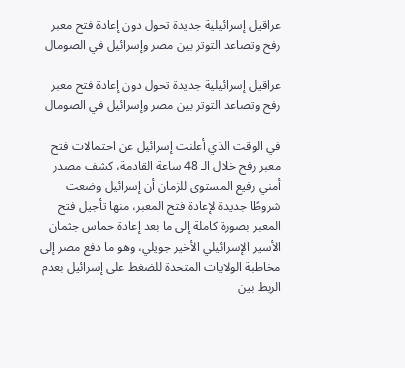عراقيل إسرائيلية جديدة تحول دون إعادة فتح معبر رفح وتصاعد التوتر بين مصر وإسرائيل في الصومال

عراقيل إسرائيلية جديدة تحول دون إعادة فتح معبر رفح وتصاعد التوتر بين مصر وإسرائيل في الصومال

في الوقت الذي أعلنت إسرائيل عن احتمالات فتح معبر رفح خلال الـ 48 ساعة القادمة، كشف مصدر أمني رفيع المستوى للزمان أن إسرائيل وضعت شروطًا جديدة لإعادة فتح المعبر، منها تأجيل فتح المعبر بصورة كاملة إلى ما بعد إعادة حماس جثمان الأسير الإسرائيلي الأخير جويلي، وهو ما دفع مصر إلى مخاطبة الولايات المتحدة للضغط على إسرائيل بعدم الربط بين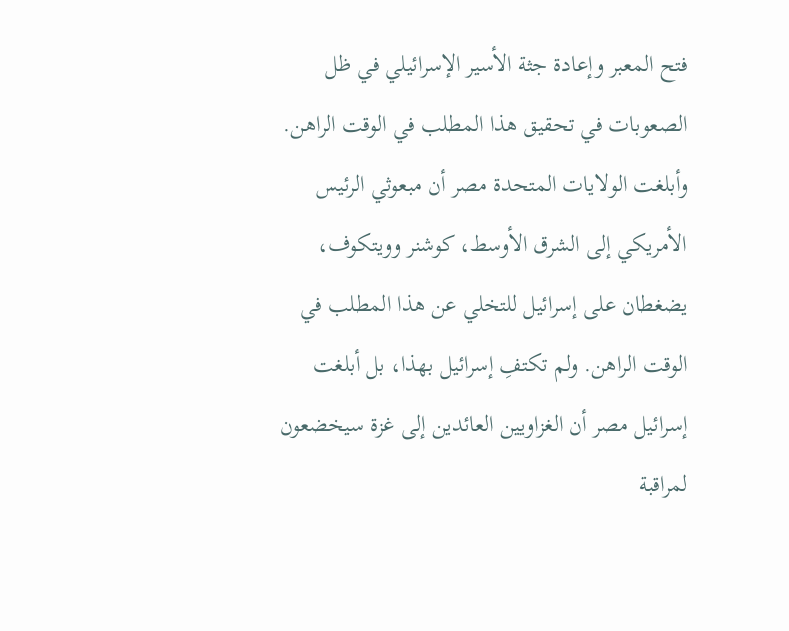فتح المعبر وإعادة جثة الأسير الإسرائيلي في ظل الصعوبات في تحقيق هذا المطلب في الوقت الراهن.
وأبلغت الولايات المتحدة مصر أن مبعوثي الرئيس الأمريكي إلى الشرق الأوسط، كوشنر وويتكوف، يضغطان على إسرائيل للتخلي عن هذا المطلب في الوقت الراهن. ولم تكتفِ إسرائيل بهذا، بل أبلغت إسرائيل مصر أن الغزاويين العائدين إلى غزة سيخضعون لمراقبة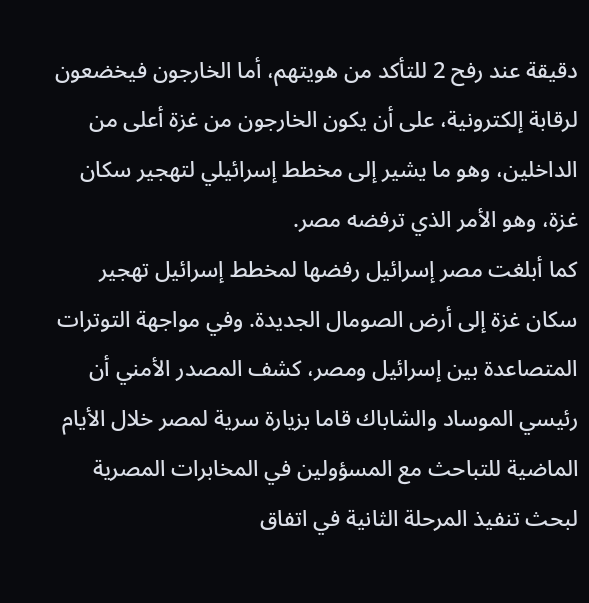دقيقة عند رفح 2 للتأكد من هويتهم، أما الخارجون فيخضعون لرقابة إلكترونية، على أن يكون الخارجون من غزة أعلى من الداخلين، وهو ما يشير إلى مخطط إسرائيلي لتهجير سكان غزة، وهو الأمر الذي ترفضه مصر.
كما أبلغت مصر إسرائيل رفضها لمخطط إسرائيل تهجير سكان غزة إلى أرض الصومال الجديدة. وفي مواجهة التوترات المتصاعدة بين إسرائيل ومصر، كشف المصدر الأمني أن رئيسي الموساد والشاباك قاما بزيارة سرية لمصر خلال الأيام الماضية للتباحث مع المسؤولين في المخابرات المصرية لبحث تنفيذ المرحلة الثانية في اتفاق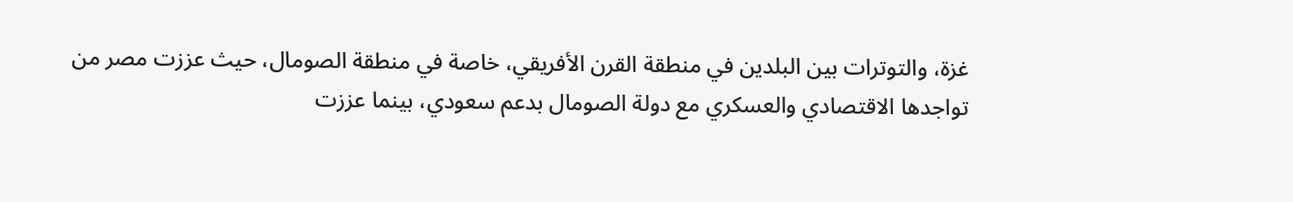غزة، والتوترات بين البلدين في منطقة القرن الأفريقي، خاصة في منطقة الصومال، حيث عززت مصر من تواجدها الاقتصادي والعسكري مع دولة الصومال بدعم سعودي، بينما عززت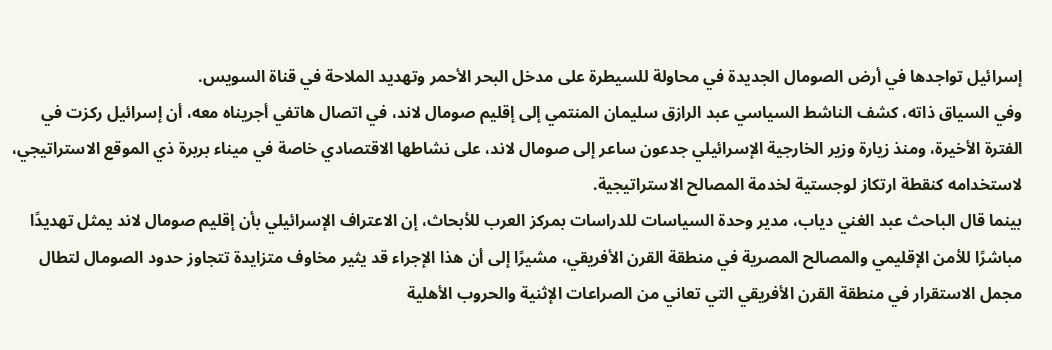إسرائيل تواجدها في أرض الصومال الجديدة في محاولة للسيطرة على مدخل البحر الأحمر وتهديد الملاحة في قناة السويس.
وفي السياق ذاته، كشف الناشط السياسي عبد الرازق سليمان المنتمي إلى إقليم صومال لاند، في اتصال هاتفي أجريناه معه، أن إسرائيل ركزت في الفترة الأخيرة، ومنذ زيارة وزير الخارجية الإسرائيلي جدعون ساعر إلى صومال لاند، على نشاطها الاقتصادي خاصة في ميناء بربرة ذي الموقع الاستراتيجي، لاستخدامه كنقطة ارتكاز لوجستية لخدمة المصالح الاستراتيجية.
بينما قال الباحث عبد الغني دياب، مدير وحدة السياسات للدراسات بمركز العرب للأبحاث، إن الاعتراف الإسرائيلي بأن إقليم صومال لاند يمثل تهديدًا مباشرًا للأمن الإقليمي والمصالح المصرية في منطقة القرن الأفريقي، مشيرًا إلى أن هذا الإجراء قد يثير مخاوف متزايدة تتجاوز حدود الصومال لتطال مجمل الاستقرار في منطقة القرن الأفريقي التي تعاني من الصراعات الإثنية والحروب الأهلية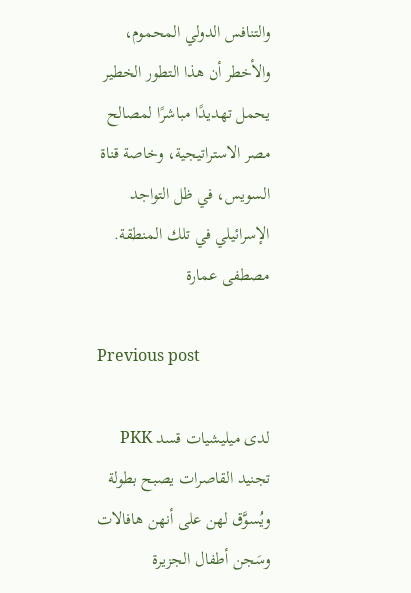والتنافس الدولي المحموم، والأخطر أن هذا التطور الخطير يحمل تهديدًا مباشرًا لمصالح مصر الاستراتيجية، وخاصة قناة السويس، في ظل التواجد الإسرائيلي في تلك المنطقة.
مصطفى عمارة

Previous post

لدى ميليشيات قسد PKK تجنيد القاصرات يصبح بطولة ويُسوَّق لهن على أنهن هافالات وسَجن أطفال الجزيرة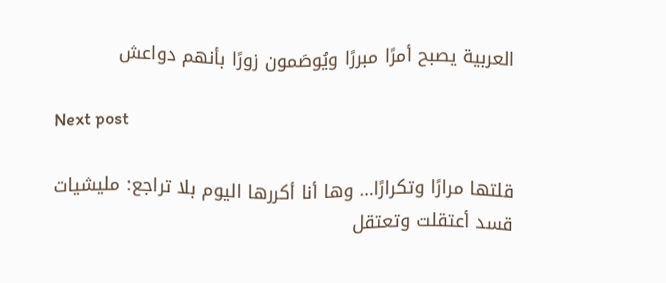العربية يصبح أمرًا مبررًا ويُوصَمون زورًا بأنهم دواعش

Next post

قلتها مرارًا وتكرارًا… وها أنا أكررها اليوم بلا تراجع: مليشيات قسد أعتقلت وتعتقل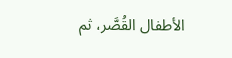الأطفال القُصَّر، ثم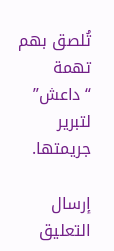تُلصق بهم تهمة “داعش” لتبرير جريمتها.

إرسال التعليق